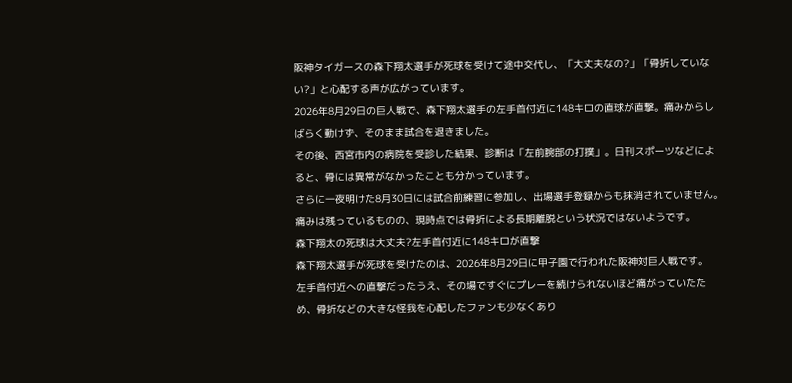阪神タイガースの森下翔太選手が死球を受けて途中交代し、「大丈夫なの?」「骨折していない?」と心配する声が広がっています。
2026年8月29日の巨人戦で、森下翔太選手の左手首付近に148キロの直球が直撃。痛みからしばらく動けず、そのまま試合を退きました。
その後、西宮市内の病院を受診した結果、診断は「左前腕部の打撲」。日刊スポーツなどによると、骨には異常がなかったことも分かっています。
さらに一夜明けた8月30日には試合前練習に参加し、出場選手登録からも抹消されていません。痛みは残っているものの、現時点では骨折による長期離脱という状況ではないようです。
森下翔太の死球は大丈夫?左手首付近に148キロが直撃
森下翔太選手が死球を受けたのは、2026年8月29日に甲子園で行われた阪神対巨人戦です。
左手首付近への直撃だったうえ、その場ですぐにプレーを続けられないほど痛がっていたため、骨折などの大きな怪我を心配したファンも少なくあり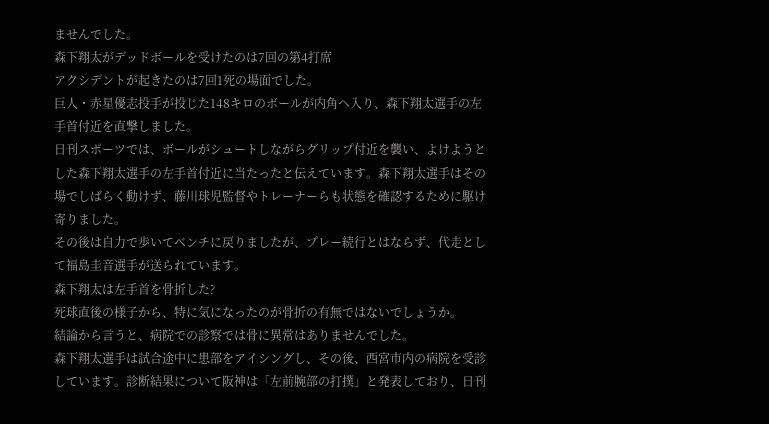ませんでした。
森下翔太がデッドボールを受けたのは7回の第4打席
アクシデントが起きたのは7回1死の場面でした。
巨人・赤星優志投手が投じた148キロのボールが内角へ入り、森下翔太選手の左手首付近を直撃しました。
日刊スポーツでは、ボールがシュートしながらグリップ付近を襲い、よけようとした森下翔太選手の左手首付近に当たったと伝えています。森下翔太選手はその場でしばらく動けず、藤川球児監督やトレーナーらも状態を確認するために駆け寄りました。
その後は自力で歩いてベンチに戻りましたが、プレー続行とはならず、代走として福島圭音選手が送られています。
森下翔太は左手首を骨折した?
死球直後の様子から、特に気になったのが骨折の有無ではないでしょうか。
結論から言うと、病院での診察では骨に異常はありませんでした。
森下翔太選手は試合途中に患部をアイシングし、その後、西宮市内の病院を受診しています。診断結果について阪神は「左前腕部の打撲」と発表しており、日刊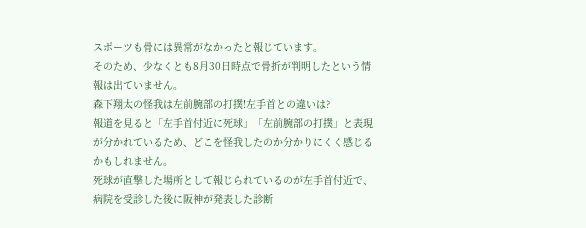スポーツも骨には異常がなかったと報じています。
そのため、少なくとも8月30日時点で骨折が判明したという情報は出ていません。
森下翔太の怪我は左前腕部の打撲!左手首との違いは?
報道を見ると「左手首付近に死球」「左前腕部の打撲」と表現が分かれているため、どこを怪我したのか分かりにくく感じるかもしれません。
死球が直撃した場所として報じられているのが左手首付近で、病院を受診した後に阪神が発表した診断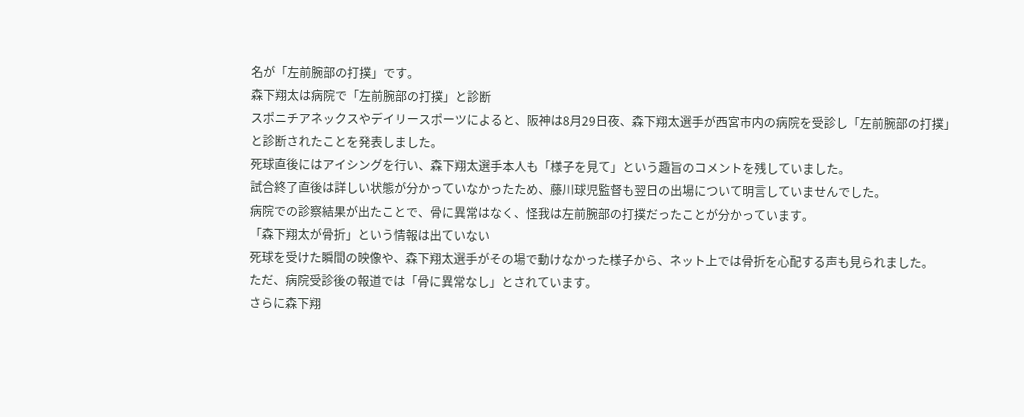名が「左前腕部の打撲」です。
森下翔太は病院で「左前腕部の打撲」と診断
スポニチアネックスやデイリースポーツによると、阪神は8月29日夜、森下翔太選手が西宮市内の病院を受診し「左前腕部の打撲」と診断されたことを発表しました。
死球直後にはアイシングを行い、森下翔太選手本人も「様子を見て」という趣旨のコメントを残していました。
試合終了直後は詳しい状態が分かっていなかったため、藤川球児監督も翌日の出場について明言していませんでした。
病院での診察結果が出たことで、骨に異常はなく、怪我は左前腕部の打撲だったことが分かっています。
「森下翔太が骨折」という情報は出ていない
死球を受けた瞬間の映像や、森下翔太選手がその場で動けなかった様子から、ネット上では骨折を心配する声も見られました。
ただ、病院受診後の報道では「骨に異常なし」とされています。
さらに森下翔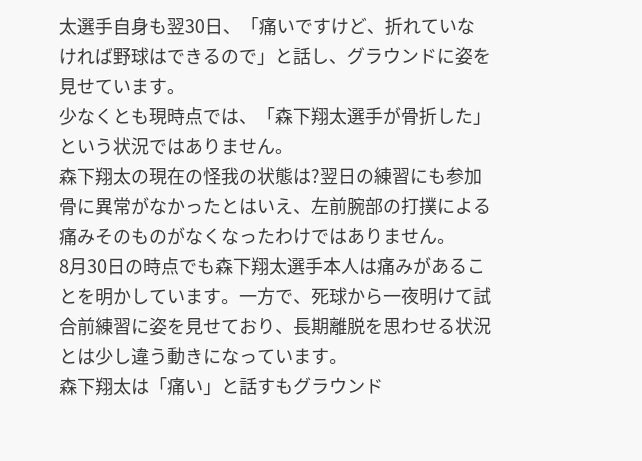太選手自身も翌30日、「痛いですけど、折れていなければ野球はできるので」と話し、グラウンドに姿を見せています。
少なくとも現時点では、「森下翔太選手が骨折した」という状況ではありません。
森下翔太の現在の怪我の状態は?翌日の練習にも参加
骨に異常がなかったとはいえ、左前腕部の打撲による痛みそのものがなくなったわけではありません。
8月30日の時点でも森下翔太選手本人は痛みがあることを明かしています。一方で、死球から一夜明けて試合前練習に姿を見せており、長期離脱を思わせる状況とは少し違う動きになっています。
森下翔太は「痛い」と話すもグラウンド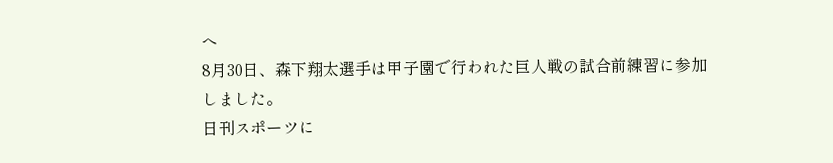へ
8月30日、森下翔太選手は甲子園で行われた巨人戦の試合前練習に参加しました。
日刊スポーツに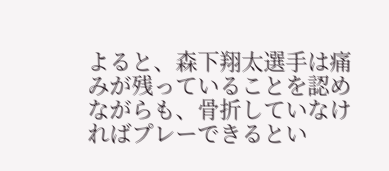よると、森下翔太選手は痛みが残っていることを認めながらも、骨折していなければプレーできるとい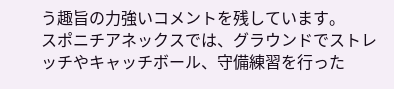う趣旨の力強いコメントを残しています。
スポニチアネックスでは、グラウンドでストレッチやキャッチボール、守備練習を行った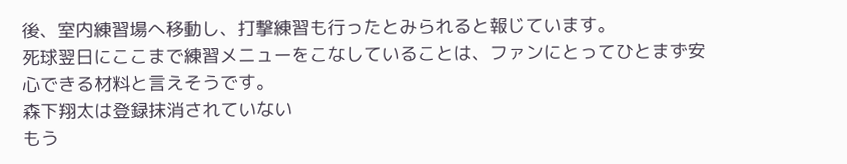後、室内練習場へ移動し、打撃練習も行ったとみられると報じています。
死球翌日にここまで練習メニューをこなしていることは、ファンにとってひとまず安心できる材料と言えそうです。
森下翔太は登録抹消されていない
もう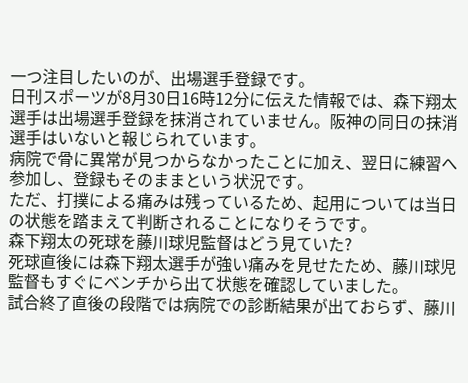一つ注目したいのが、出場選手登録です。
日刊スポーツが8月30日16時12分に伝えた情報では、森下翔太選手は出場選手登録を抹消されていません。阪神の同日の抹消選手はいないと報じられています。
病院で骨に異常が見つからなかったことに加え、翌日に練習へ参加し、登録もそのままという状況です。
ただ、打撲による痛みは残っているため、起用については当日の状態を踏まえて判断されることになりそうです。
森下翔太の死球を藤川球児監督はどう見ていた?
死球直後には森下翔太選手が強い痛みを見せたため、藤川球児監督もすぐにベンチから出て状態を確認していました。
試合終了直後の段階では病院での診断結果が出ておらず、藤川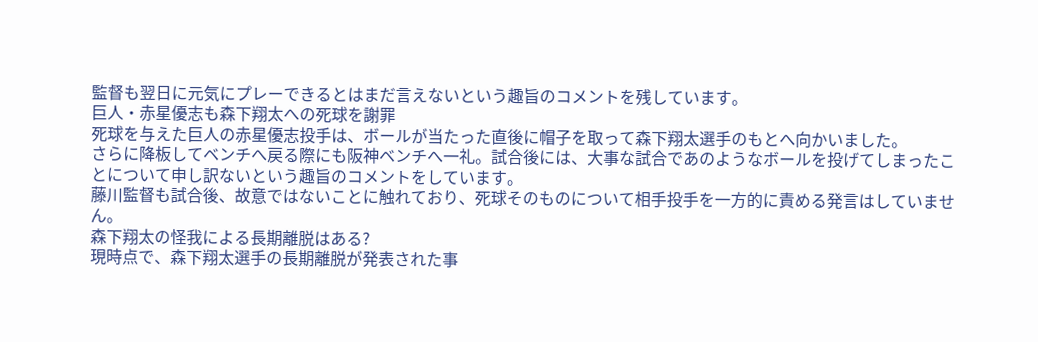監督も翌日に元気にプレーできるとはまだ言えないという趣旨のコメントを残しています。
巨人・赤星優志も森下翔太への死球を謝罪
死球を与えた巨人の赤星優志投手は、ボールが当たった直後に帽子を取って森下翔太選手のもとへ向かいました。
さらに降板してベンチへ戻る際にも阪神ベンチへ一礼。試合後には、大事な試合であのようなボールを投げてしまったことについて申し訳ないという趣旨のコメントをしています。
藤川監督も試合後、故意ではないことに触れており、死球そのものについて相手投手を一方的に責める発言はしていません。
森下翔太の怪我による長期離脱はある?
現時点で、森下翔太選手の長期離脱が発表された事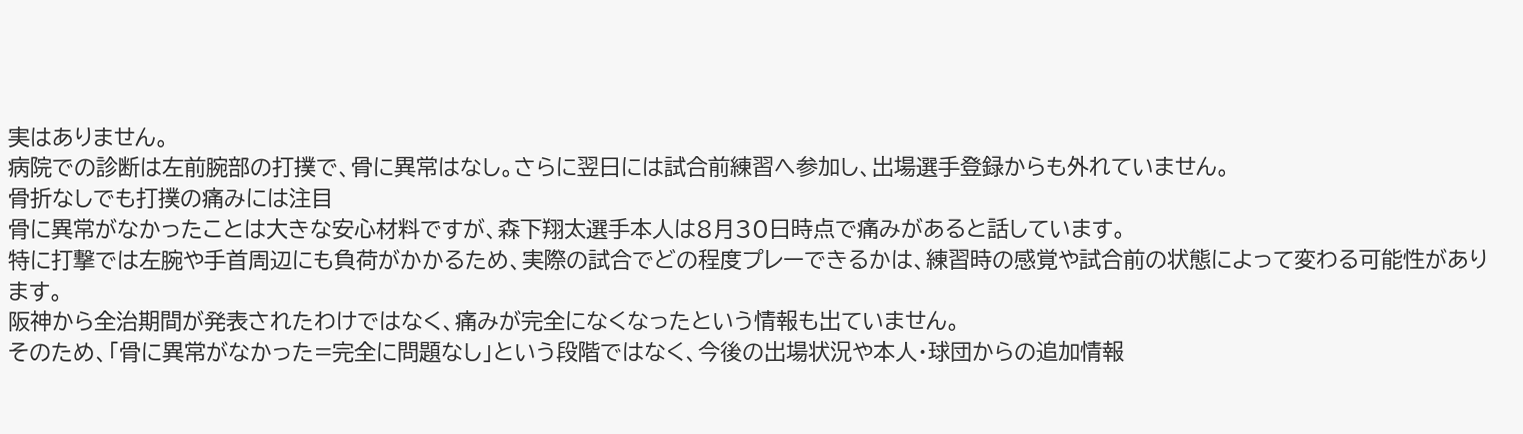実はありません。
病院での診断は左前腕部の打撲で、骨に異常はなし。さらに翌日には試合前練習へ参加し、出場選手登録からも外れていません。
骨折なしでも打撲の痛みには注目
骨に異常がなかったことは大きな安心材料ですが、森下翔太選手本人は8月30日時点で痛みがあると話しています。
特に打撃では左腕や手首周辺にも負荷がかかるため、実際の試合でどの程度プレーできるかは、練習時の感覚や試合前の状態によって変わる可能性があります。
阪神から全治期間が発表されたわけではなく、痛みが完全になくなったという情報も出ていません。
そのため、「骨に異常がなかった=完全に問題なし」という段階ではなく、今後の出場状況や本人・球団からの追加情報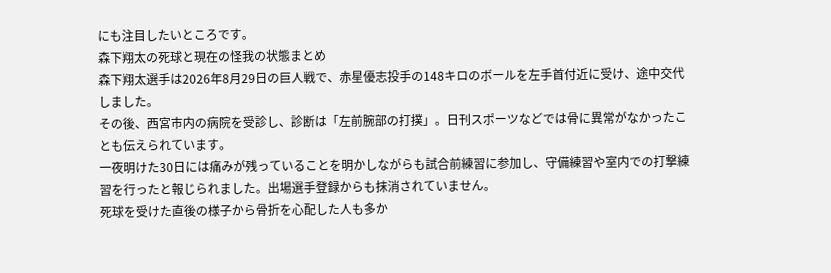にも注目したいところです。
森下翔太の死球と現在の怪我の状態まとめ
森下翔太選手は2026年8月29日の巨人戦で、赤星優志投手の148キロのボールを左手首付近に受け、途中交代しました。
その後、西宮市内の病院を受診し、診断は「左前腕部の打撲」。日刊スポーツなどでは骨に異常がなかったことも伝えられています。
一夜明けた30日には痛みが残っていることを明かしながらも試合前練習に参加し、守備練習や室内での打撃練習を行ったと報じられました。出場選手登録からも抹消されていません。
死球を受けた直後の様子から骨折を心配した人も多か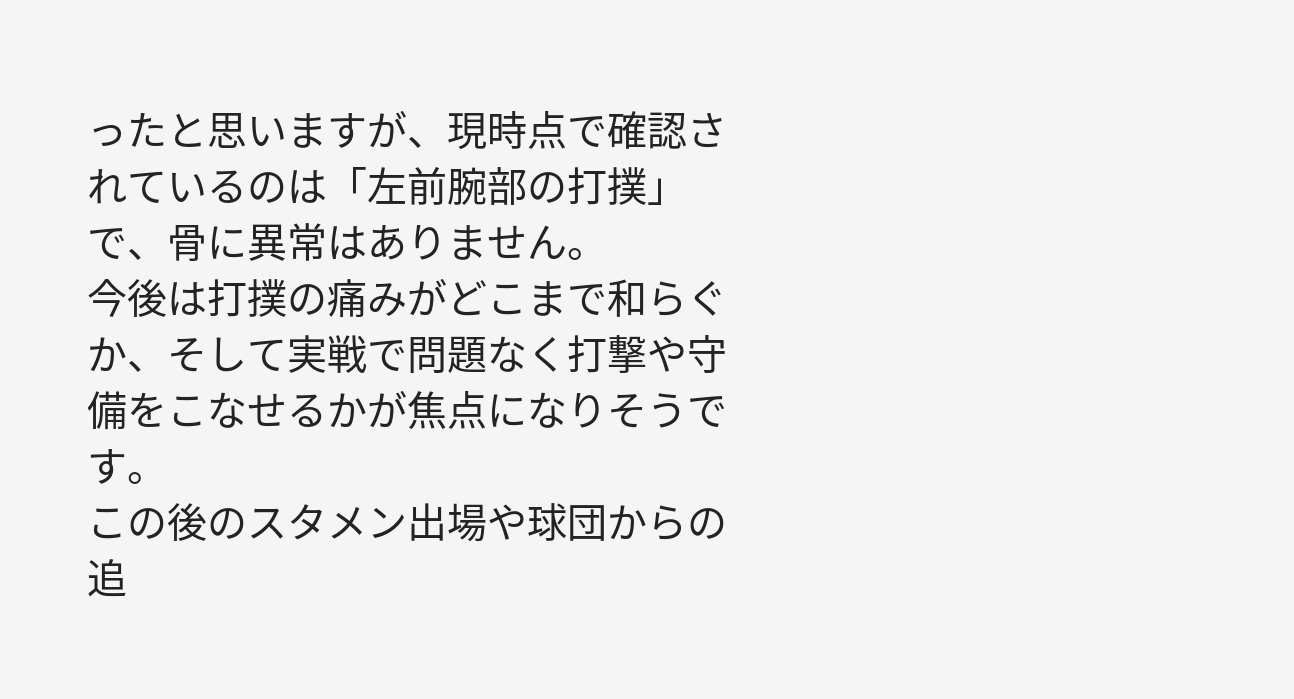ったと思いますが、現時点で確認されているのは「左前腕部の打撲」で、骨に異常はありません。
今後は打撲の痛みがどこまで和らぐか、そして実戦で問題なく打撃や守備をこなせるかが焦点になりそうです。
この後のスタメン出場や球団からの追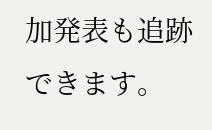加発表も追跡できます。